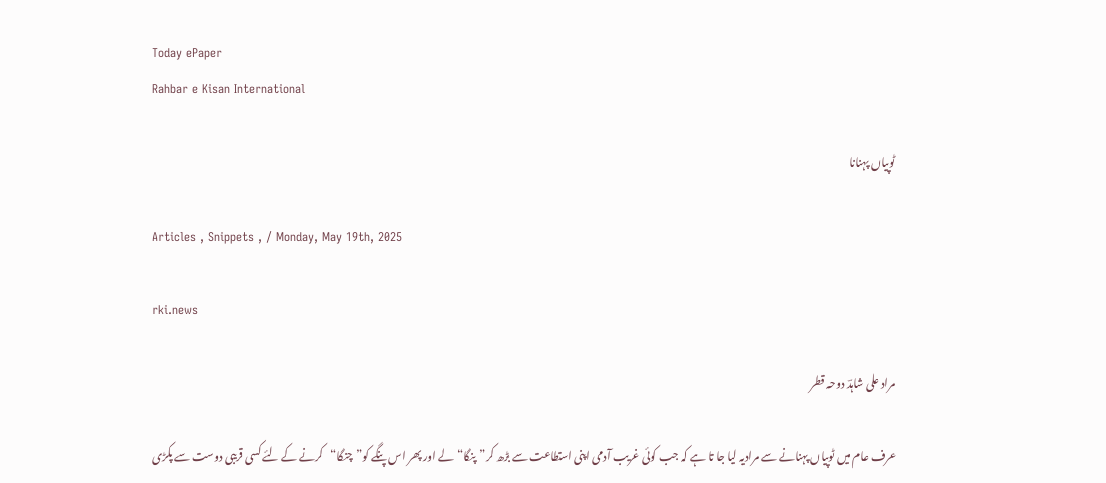Today ePaper
Rahbar e Kisan International

ٹوپیاں پہنانا

Articles , Snippets , / Monday, May 19th, 2025

rki.news

مراد علی شاہدؔ دوحہ قطر

عرف عام میں ٹوپیاں پہنانے سے مرادیہ لیا جا تا ہے کہ جب کوئی غریب آدمی اپنی استطاعت سے بڑھ کر”پنگا“لے اور پھر اس پنگے کو”چنگا“کرنے کے لئے کسی قریبی دوست سے پکڑی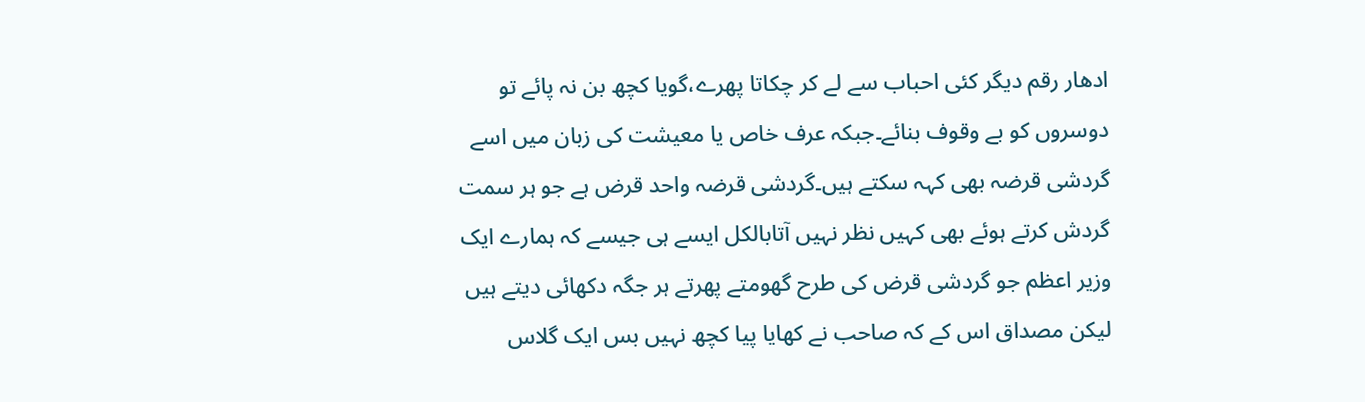ادھار رقم دیگر کئی احباب سے لے کر چکاتا پھرے،گویا کچھ بن نہ پائے تو دوسروں کو بے وقوف بنائے۔جبکہ عرف خاص یا معیشت کی زبان میں اسے گردشی قرضہ بھی کہہ سکتے ہیں۔گردشی قرضہ واحد قرض ہے جو ہر سمت گردش کرتے ہوئے بھی کہیں نظر نہیں آتابالکل ایسے ہی جیسے کہ ہمارے ایک وزیر اعظم جو گردشی قرض کی طرح گھومتے پھرتے ہر جگہ دکھائی دیتے ہیں لیکن مصداق اس کے کہ صاحب نے کھایا پیا کچھ نہیں بس ایک گلاس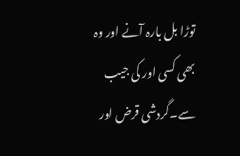توڑا بل بارہ آنے اور وہ بھی کسی اور کی جیب سے۔گردشی قرض اور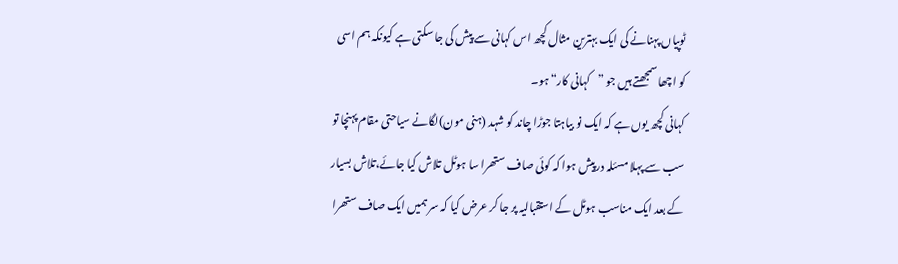ٹوپیاں پہنانے کی ایک بہترین مثال کچھ اس کہانی سے پیش کی جا سکتی ہے کیونکہ ہم اسی کو اچھا سمجھتے ہیں جو ”کہانی کار“ ہو۔
کہانی کچھ یوں ہے کہ ایک نو بیاہتا جوڑا چاند کو شہد (ہنی مون)لگانے سیاحتی مقام پہنچا تو سب سے پہلا مسئلہ درپیش ہوا کہ کوئی صاف ستھرا سا ہوٹل تلاش کیا جائے،تلاش بسیار کے بعد ایک مناسب ہوٹل کے استقبالیہ پر جا کر عرض کیا کہ سر ہمیں ایک صاف ستھرا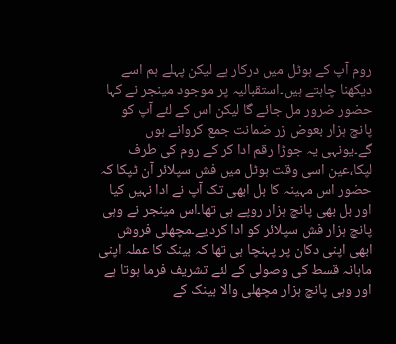روم آپ کے ہوٹل میں درکار ہے لیکن پہلے ہم اسے دیکھنا چاہتے ہیں۔استقبالیہ پر موجود مینجر نے کہا حضور ضرور مل جائے گا لیکن اس کے لئے آپ کو پانچ ہزار بعوض زر ضمانت جمع کروانے ہوں گے۔یونہی یہ جوڑا رقم ادا کر کے روم کی طرف لپکا،عین اسی وقت ہوٹل میں فش سپلائر آن ٹپکا کہ حضور اس مہینہ کا بل ابھی تک آپ نے ادا نہیں کیا اور بل بھی پانچ ہزار روپے ہی تھا۔اس مینجر نے وہی پانچ ہزار فش سپلائر کو ادا کردیے۔مچھلی فروش ابھی اپنی دکان پر پہنچا ہی تھا کہ بینک کا عملہ اپنی ماہانہ قسط کی وصولی کے لئے تشریف فرما ہوتا ہے اور وہی پانچ ہزار مچھلی والا بینک کے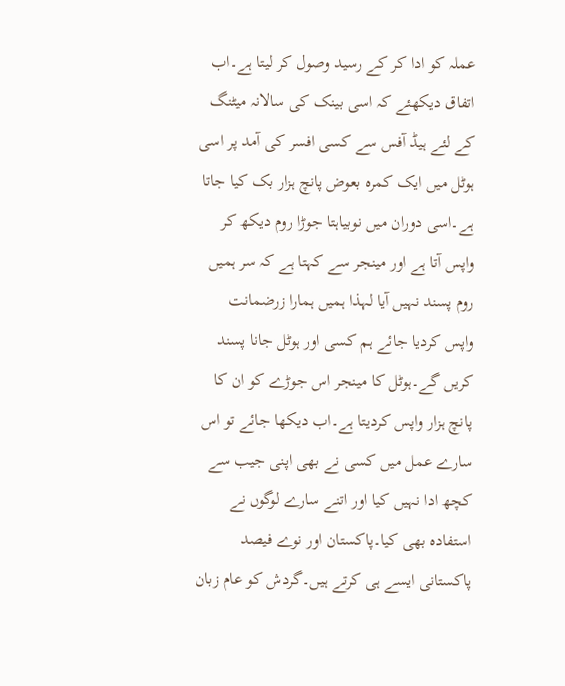عملہ کو ادا کر کے رسید وصول کر لیتا ہے۔اب اتفاق دیکھئے کہ اسی بینک کی سالانہ میٹنگ کے لئے ہیڈ آفس سے کسی افسر کی آمد پر اسی ہوٹل میں ایک کمرہ بعوض پانچ ہزار بک کیا جاتا ہے۔اسی دوران میں نوبیاہتا جوڑا روم دیکھ کر واپس آتا ہے اور مینجر سے کہتا ہے کہ سر ہمیں روم پسند نہیں آیا لہذا ہمیں ہمارا زرضمانت واپس کردیا جائے ہم کسی اور ہوٹل جانا پسند کریں گے۔ہوٹل کا مینجر اس جوڑے کو ان کا پانچ ہزار واپس کردیتا ہے۔اب دیکھا جائے تو اس سارے عمل میں کسی نے بھی اپنی جیب سے کچھ ادا نہیں کیا اور اتنے سارے لوگوں نے استفادہ بھی کیا۔پاکستان اور نوے فیصد پاکستانی ایسے ہی کرتے ہیں۔گردش کو عام زبان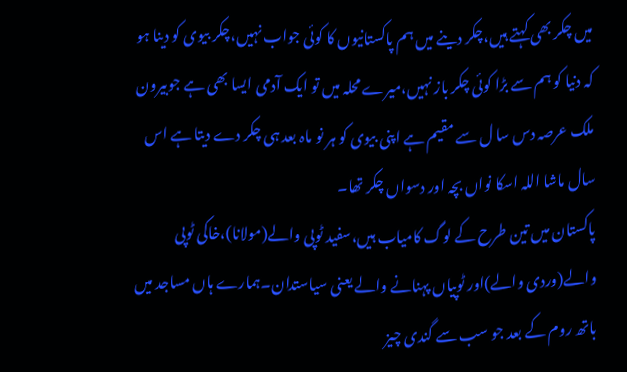میں چکر بھی کہتے ہیں،چکر دینے میں ہم پاکستانیوں کا کوئی جواب نہیں،چکر بیوی کو دینا ہو کہ دنیا کو ہم سے بڑا کوئی چکر باز نہیں،میرے محلہ میں تو ایک آدمی ایسا بھی ہے جوبیرون ملک عرصہ دس سا ل سے مقیم ہے اپنی بیوی کو ہر نو ماہ بعد ہی چکر دے دیتا ہے اس سال ماشا اللہ اسکا نواں بچہ اور دسواں چکر تھا۔
پاکستان میں تین طرح کے لوگ کامیاب ہیں،سفید ٹوپی والے(مولانا)،خاکی ٹوپی والے(وردی والے)اور ٹوپیاں پہنانے والے یعنی سیاستدان۔ہمارے ہاں مساجد میں باتھ روم کے بعد جو سب سے گندی چیز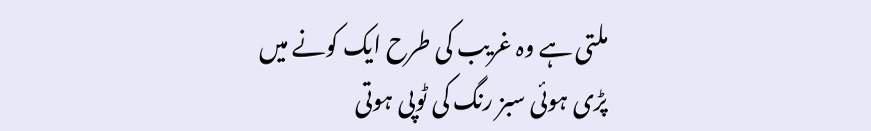ملتی ہے وہ غریب کی طرح ایک کونے میں پڑی ہوئی سبز رنگ کی ٹوپی ہوتی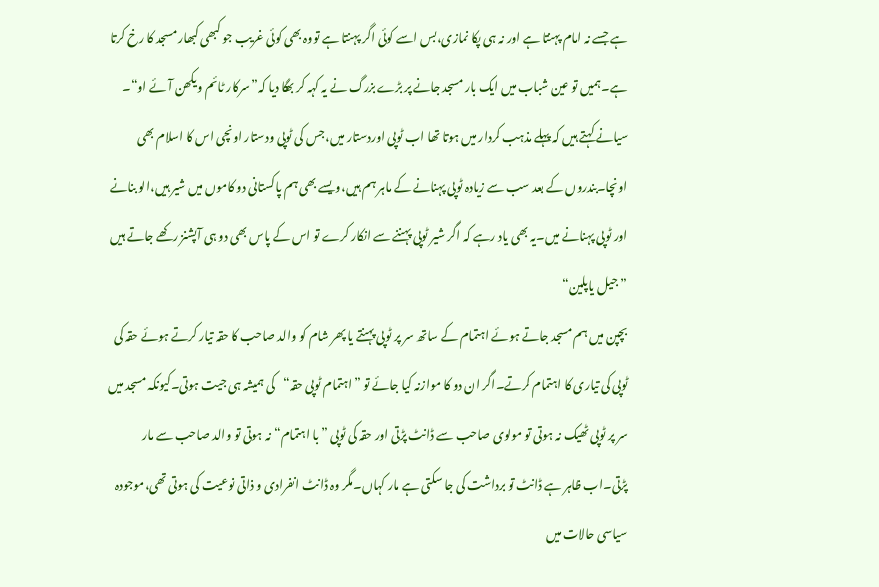ہے جسے نہ امام پہنتا ہے اور نہ ہی پکا نمازی،بس اسے کوئی اگر پہنتا ہے تووہ بھی کوئی غریب جو کبھی کبھار مسجد کا رخ کرتا ہے۔ہمیں تو عین شباب میں ایک بار مسجد جانے پر بڑے بزرگ نے یہ کہہ کر بھگا دیا کہ”سرکار ٹائم ویکھن آئے او“۔
سیانے کہتے ہیں کہ پہلے مذہب کردار میں ہوتا تھا اب ٹوپی اوردستار میں،جس کی ٹوپی ودستار اونچی اس کا اسلام بھی اونچا۔بندروں کے بعد سب سے زیادہ ٹوپی پہنانے کے ماہر ہم ہیں،ویسے بھی ہم پاکستانی دو کاموں میں شیر ہیں،الو بنانے اور ٹوپی پہنانے میں۔یہ بھی یاد رہے کہ اگر شیر ٹوپی پہننے سے انکار کرے تو اس کے پاس بھی دو ہی آپشنز رکھے جاتے ہیں ”جیل یاپلین“
بچپن میں ہم مسجد جاتے ہوئے اہتمام کے ساتھ سر پر ٹوپی پہنتے یا پھر شام کو والد صاحب کا حقہ تیار کرتے ہوئے حقہ کی ٹوپی کی تیاری کا اہتمام کرتے۔اگر ان دو کا موازنہ کیا جائے تو ”اہتمام ٹوپی حقہ“کی ہمیشہ ہی جیت ہوتی۔کیونکہ مسجد میں سر پر ٹوپی ٹھیک نہ ہوتی تو مولوی صاحب سے ڈانٹ پڑتی اور حقہ کی ٹوپی ”با اہتمام“نہ ہوتی تو والد صاحب سے مار پڑتی۔اب ظاہر ہے ڈانٹ تو برداشت کی جا سکتی ہے مار کہاں۔مگر وہ ڈانٹ انفرادی و ذاتی نوعیت کی ہوتی تھی،موجودہ سیاسی حالات میں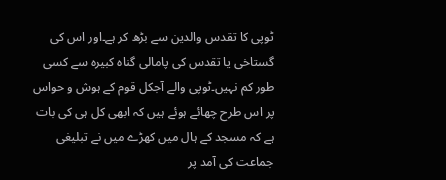ٹوپی کا تقدس والدین سے بڑھ کر ہے۔اور اس کی گستاخی یا تقدس کی پامالی گناہ کبیرہ سے کسی طور کم نہیں۔ٹوپی والے آجکل قوم کے ہوش و حواس پر اس طرح چھائے ہوئے ہیں کہ ابھی کل ہی کی بات ہے کہ مسجد کے ہال میں کھڑے میں نے تبلیغی جماعت کی آمد پر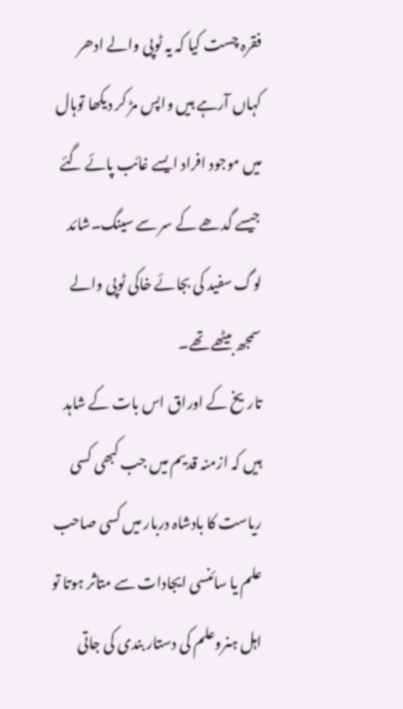فقرہ چست کیا کہ یہ ٹوپی والے ادھر کہاں آرہے ہیں واپس مڑ کر دیکھا توہال میں موجود افراد ایسے غائب پائے گئے جیسے گدھے کے سر سے سینگ۔شائد لوگ سفید کی بجائے خاکی ٹوپی والے سمجھ بیٹھے تھے۔
تاریخ کے اوراق اس بات کے شاہد ہیں کہ ازمنہ قدیم میں جب کبھی کسی ریاست کا بادشاہ دربار میں کسی صاحب علم یا سائنسی ایجادات سے متاثر ہوتا تو اہل ہنروعلم کی دستار بندی کی جاتی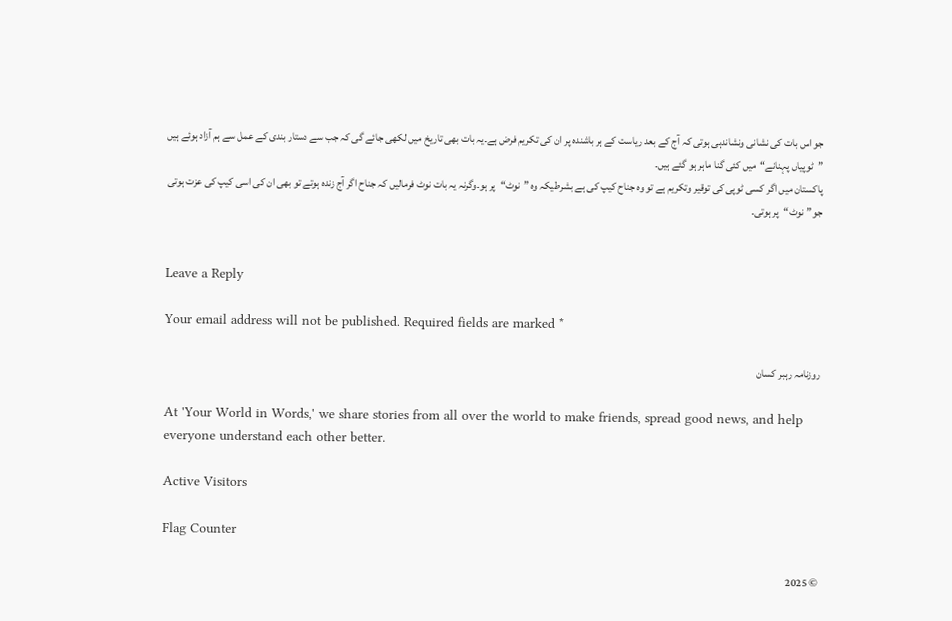جو اس بات کی نشانی ونشاندہی ہوتی کہ آج کے بعد ریاست کے ہر باشندہ پر ان کی تکریم فرض ہے۔یہ بات بھی تاریخ میں لکھی جائے گی کہ جب سے دستار بندی کے عمل سے ہم آزاد ہوئے ہیں ”ٹوپیاں پہنانے“میں کئی گنا ماہر ہو گئے ہیں۔
پاکستان میں اگر کسی ٹوپی کی توقیر وتکریم ہے تو وہ جناح کیپ کی ہے بشرطیکہ وہ ”نوٹ“پر ہو۔وگرنہ یہ بات نوٹ فرمالیں کہ جناح اگر آج زندہ ہوتے تو بھی ان کی اسی کیپ کی عزت ہوتی جو”نوٹ“پر ہوتی۔


Leave a Reply

Your email address will not be published. Required fields are marked *

روزنامہ رہبر کسان

At 'Your World in Words,' we share stories from all over the world to make friends, spread good news, and help everyone understand each other better.

Active Visitors

Flag Counter

© 2025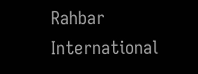Rahbar International